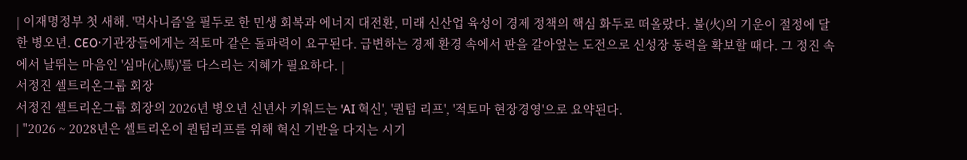| 이재명정부 첫 새해. '먹사니즘'을 필두로 한 민생 회복과 에너지 대전환, 미래 신산업 육성이 경제 정책의 핵심 화두로 떠올랐다. 불(火)의 기운이 절정에 달한 병오년. CEO·기관장들에게는 적토마 같은 돌파력이 요구된다. 급변하는 경제 환경 속에서 판을 갈아엎는 도전으로 신성장 동력을 확보할 때다. 그 정진 속에서 날뛰는 마음인 '심마(心馬)'를 다스리는 지혜가 필요하다. |
서정진 셀트리온그룹 회장
서정진 셀트리온그룹 회장의 2026년 병오년 신년사 키워드는 'AI 혁신', '퀀텀 리프', '적토마 현장경영'으로 요약된다.
| "2026 ~ 2028년은 셀트리온이 퀀텀리프를 위해 혁신 기반을 다지는 시기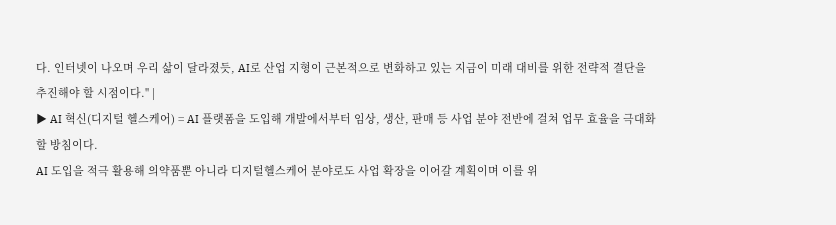다. 인터넷이 나오며 우리 삶이 달라졌듯, AI로 산업 지형이 근본적으로 변화하고 있는 지금이 미래 대비를 위한 전략적 결단을 추진해야 할 시점이다." |
▶ AI 혁신(디지털 헬스케어) = AI 플랫폼을 도입해 개발에서부터 임상, 생산, 판매 등 사업 분야 전반에 걸쳐 업무 효율을 극대화할 방침이다.
AI 도입을 적극 활용해 의약품뿐 아니라 디지털헬스케어 분야로도 사업 확장을 이어갈 계획이며 이를 위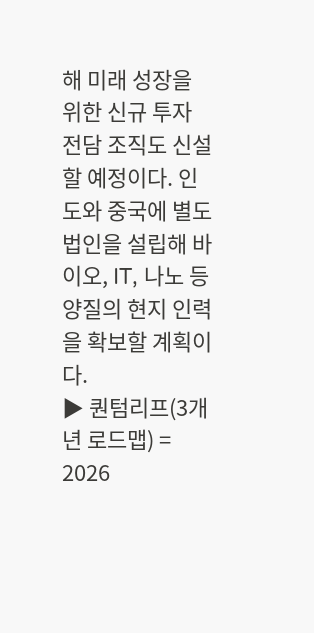해 미래 성장을 위한 신규 투자 전담 조직도 신설할 예정이다. 인도와 중국에 별도 법인을 설립해 바이오, IT, 나노 등 양질의 현지 인력을 확보할 계획이다.
▶ 퀀텀리프(3개년 로드맵) = 2026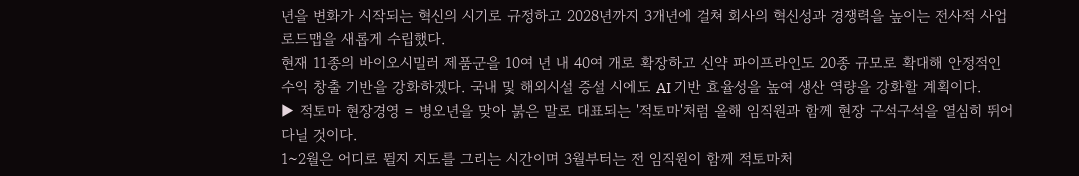년을 변화가 시작되는 혁신의 시기로 규정하고 2028년까지 3개년에 걸쳐 회사의 혁신성과 경쟁력을 높이는 전사적 사업 로드맵을 새롭게 수립했다.
현재 11종의 바이오시밀러 제품군을 10여 년 내 40여 개로 확장하고 신약 파이프라인도 20종 규모로 확대해 안정적인 수익 창출 기반을 강화하겠다. 국내 및 해외시설 증설 시에도 AI 기반 효율성을 높여 생산 역량을 강화할 계획이다.
▶ 적토마 현장경영 = 병오년을 맞아 붉은 말로 대표되는 '적토마'처럼 올해 임직원과 함께 현장 구석구석을 열심히 뛰어다닐 것이다.
1~2월은 어디로 뛸지 지도를 그리는 시간이며 3월부터는 전 임직원이 함께 적토마처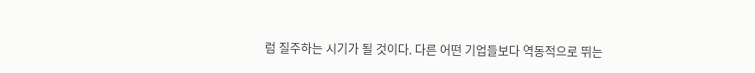럼 질주하는 시기가 될 것이다. 다른 어떤 기업들보다 역동적으로 뛰는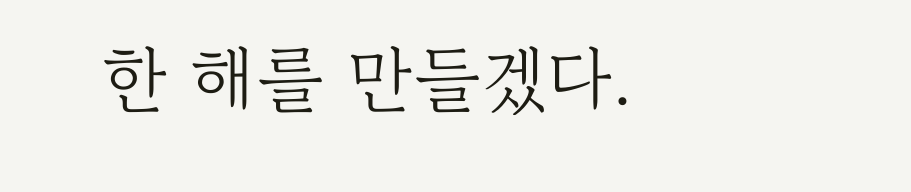한 해를 만들겠다.